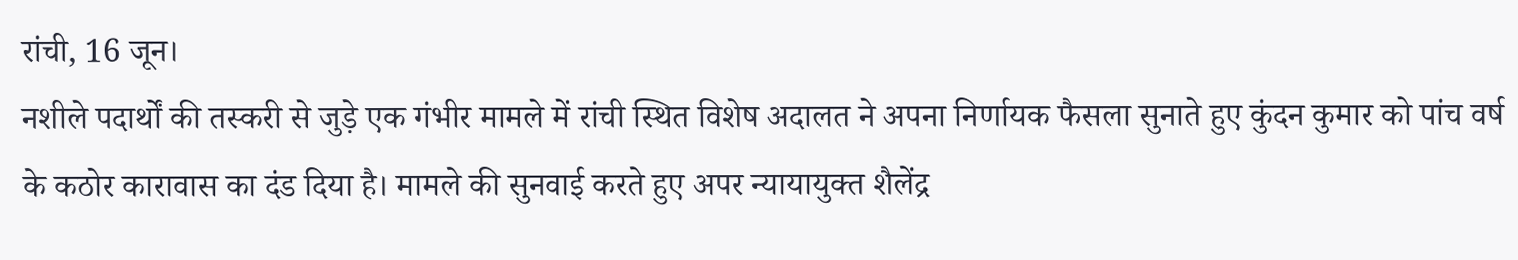रांची, 16 जून।
नशीले पदार्थों की तस्करी से जुड़े एक गंभीर मामले में रांची स्थित विशेष अदालत ने अपना निर्णायक फैसला सुनाते हुए कुंदन कुमार को पांच वर्ष के कठोर कारावास का दंड दिया है। मामले की सुनवाई करते हुए अपर न्यायायुक्त शैलेंद्र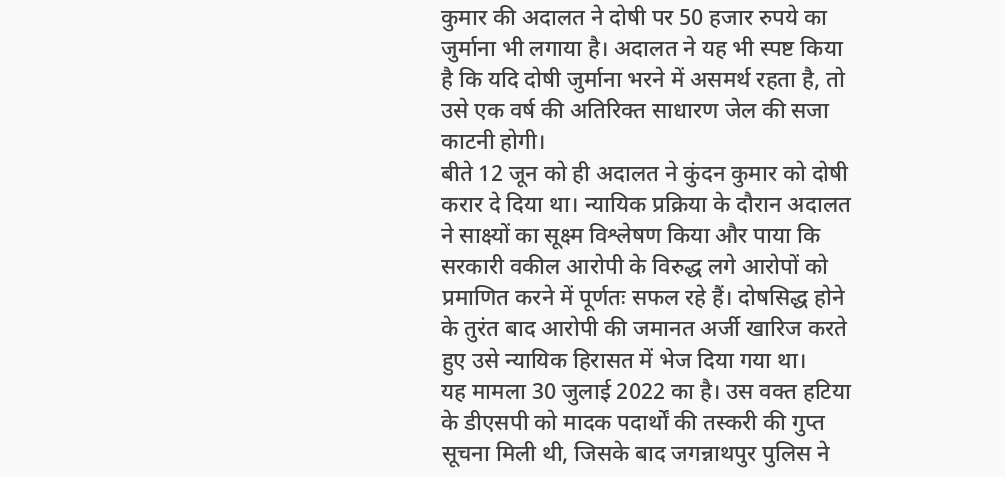कुमार की अदालत ने दोषी पर 50 हजार रुपये का जुर्माना भी लगाया है। अदालत ने यह भी स्पष्ट किया है कि यदि दोषी जुर्माना भरने में असमर्थ रहता है, तो उसे एक वर्ष की अतिरिक्त साधारण जेल की सजा काटनी होगी।
बीते 12 जून को ही अदालत ने कुंदन कुमार को दोषी करार दे दिया था। न्यायिक प्रक्रिया के दौरान अदालत ने साक्ष्यों का सूक्ष्म विश्लेषण किया और पाया कि सरकारी वकील आरोपी के विरुद्ध लगे आरोपों को प्रमाणित करने में पूर्णतः सफल रहे हैं। दोषसिद्ध होने के तुरंत बाद आरोपी की जमानत अर्जी खारिज करते हुए उसे न्यायिक हिरासत में भेज दिया गया था।
यह मामला 30 जुलाई 2022 का है। उस वक्त हटिया के डीएसपी को मादक पदार्थों की तस्करी की गुप्त सूचना मिली थी, जिसके बाद जगन्नाथपुर पुलिस ने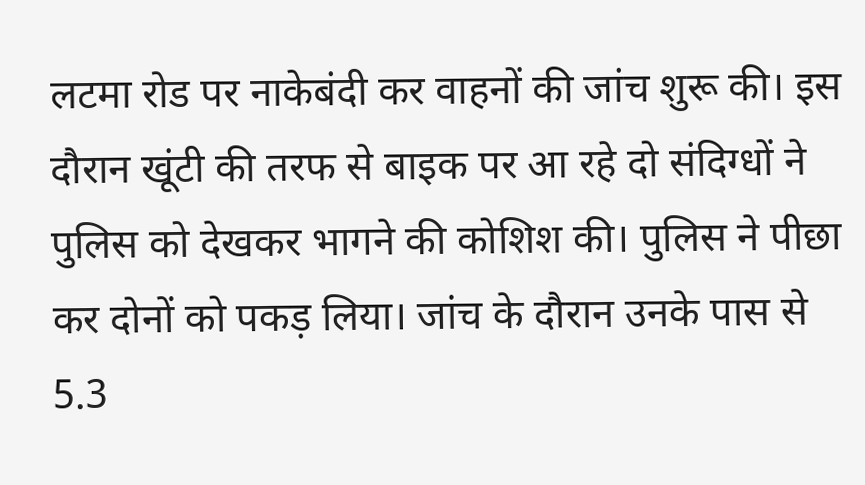लटमा रोड पर नाकेबंदी कर वाहनों की जांच शुरू की। इस दौरान खूंटी की तरफ से बाइक पर आ रहे दो संदिग्धों ने पुलिस को देखकर भागने की कोशिश की। पुलिस ने पीछा कर दोनों को पकड़ लिया। जांच के दौरान उनके पास से 5.3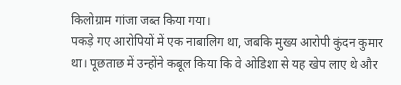किलोग्राम गांजा जब्त किया गया।
पकड़े गए आरोपियों में एक नाबालिग था, जबकि मुख्य आरोपी कुंदन कुमार था। पूछताछ में उन्होंने कबूल किया कि वे ओडिशा से यह खेप लाए थे और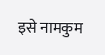इसे नामकुम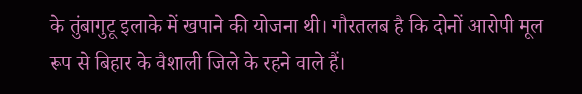के तुंबागुटू इलाके में खपाने की योजना थी। गौरतलब है कि दोनों आरोपी मूल रूप से बिहार के वैशाली जिले के रहने वाले हैं।